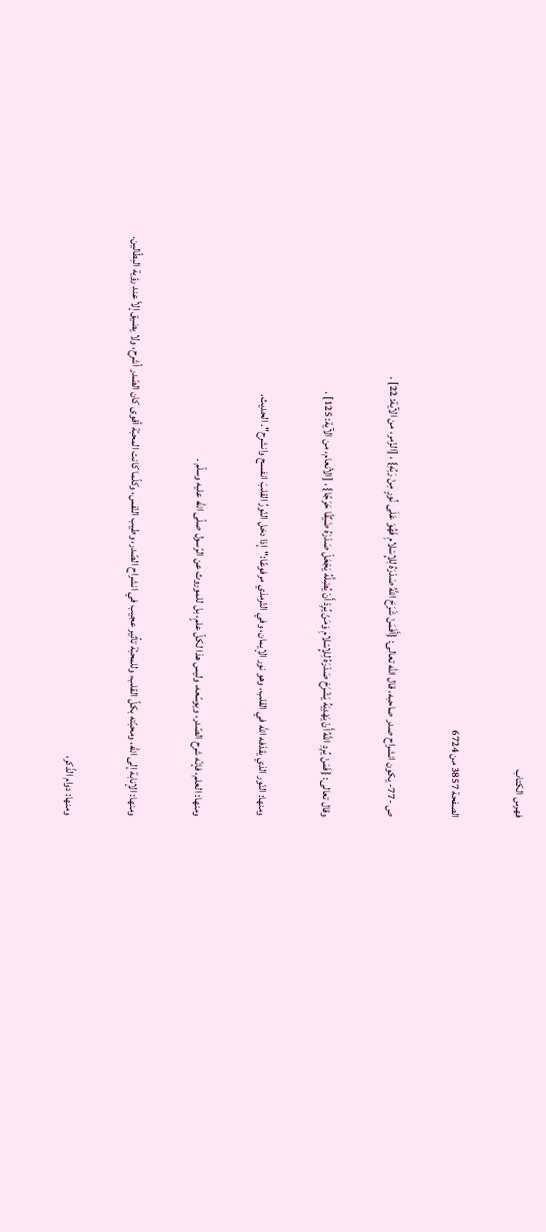فهرس الكتاب

الصفحة 3857 من 6724

ص -77- يكون انشراح صدر صاحبه، قال الله تعالى: {أَفَمَنْ شَرَحَ اللَّهُ صَدْرَهُ لِلإِسْلامِ فَهُوَ عَلَى نُورٍ مِنْ رَبِّهِ} ، [الزّمر، من الآية: 22] .

وقال تعالى: {فَمَنْ يُرِدِ اللَّهُ أَنْ يَهْدِيَهُ يَشْرَحْ صَدْرَهُ لِلإِسْلامِ وَمَنْ يُرِدْ أَنْ يُضِلَّهُ يَجْعَلْ صَدْرَهُ ضَيِّقًا حَرَجًا} ، [الأنعام، من الآية: 125] .

ومنها: النّور الذي يقذفه الله في القلب، وهو نور الإيمان، وفي التّرمذي مرفوعًا:"إذا دخل النّورُ القلبَ انفسح وانشرح". الحديث.

ومنها: العلم، فإنّه شرح الصّدر، ويوسّعه، وليس هذا لكلّ علمٍ، بل للموروث عن الرّسول صلّى الله عليه وسلّم .

ومنها: الإنابة إلى الله، ومحبّته بكلّ القلب، وللمحبّة تأثير عجيب في انشراح الصّدر، وطيب النّفس، وكلّما كانت المحبّة أقوى كان الصّدر أشرح، ولا يضيق إلاّ عند رؤية البطّالين.

ومنها: دوام الذّكر،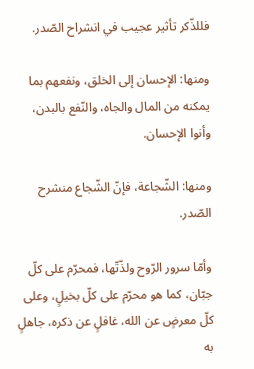فللذّكر تأثير عجيب في انشراح الصّدر.

ومنها: الإحسان إلى الخلق، ونفعهم بما يمكنه من المال والجاه، والنّفع بالبدن، وأنوا الإحسان.

ومنها: الشّجاعة، فإنّ الشّجاع منشرح الصّدر.

وأمّا سرور الرّوح ولذّتّها، فمحرّم على كلّ جبّان، كما هو محرّم على كلّ بخيلٍ، وعلى كلّ معرضٍ عن الله، غافلٍ عن ذكره، جاهلٍ به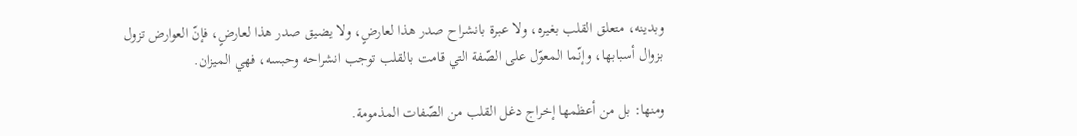وبدينه، متعلق القلب بغيره، ولا عبرة بانشراح صدر هذا لعارضٍ، ولا يضيق صدر هذا لعارضٍ، فإنّ العوارض تزول بزوال أسبابها، وإنّما المعوّل على الصّفة التي قامت بالقلب توجب انشراحه وحبسه، فهي الميزان.

ومنها: بل من أعظمها إخراج دغل القلب من الصّفات المذمومة.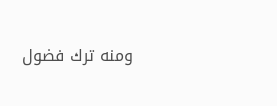ومنه ترك فضول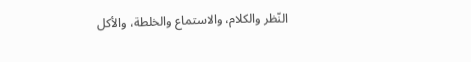النّظر والكلام، والاستماع والخلطة، والأكل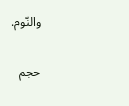والنّوم.

حجم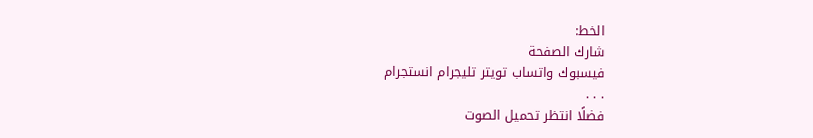الخط:
شارك الصفحة
فيسبوك واتساب تويتر تليجرام انستجرام
. . .
فضلًا انتظر تحميل الصوت